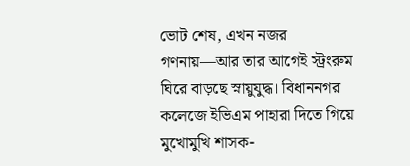ভোট শেষ, এখন নজর গণনায়—আর তার আগেই স্ট্রংরুম ঘিরে বাড়ছে স্নায়ুযুদ্ধ। বিধাননগর কলেজে ইভিএম পাহারা দিতে গিয়ে মুখোমুখি শাসক-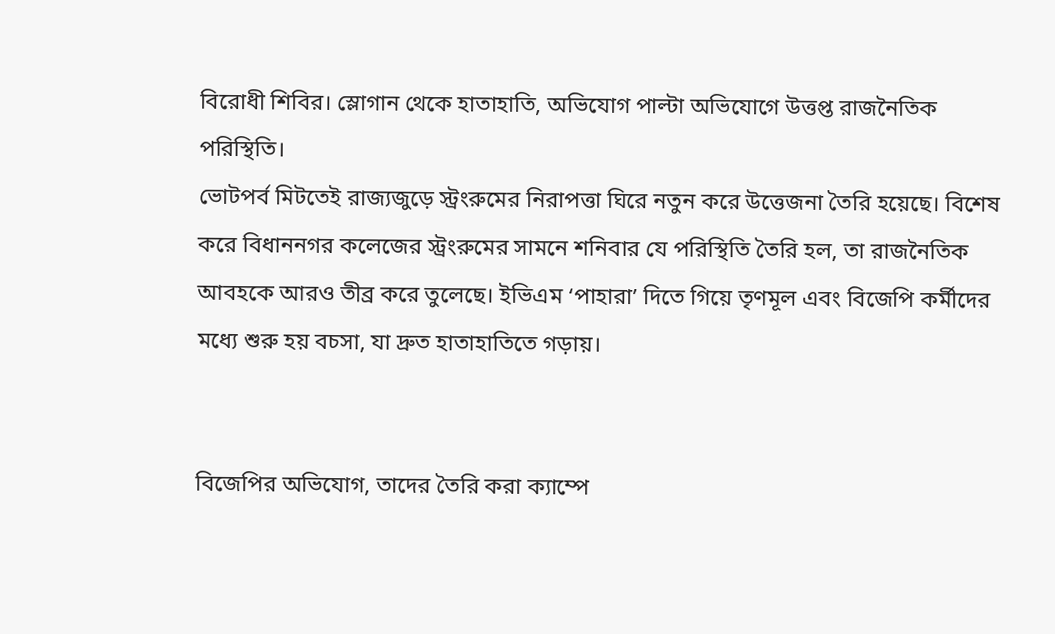বিরোধী শিবির। স্লোগান থেকে হাতাহাতি, অভিযোগ পাল্টা অভিযোগে উত্তপ্ত রাজনৈতিক পরিস্থিতি।
ভোটপর্ব মিটতেই রাজ্যজুড়ে স্ট্রংরুমের নিরাপত্তা ঘিরে নতুন করে উত্তেজনা তৈরি হয়েছে। বিশেষ করে বিধাননগর কলেজের স্ট্রংরুমের সামনে শনিবার যে পরিস্থিতি তৈরি হল, তা রাজনৈতিক আবহকে আরও তীব্র করে তুলেছে। ইভিএম ‘পাহারা’ দিতে গিয়ে তৃণমূল এবং বিজেপি কর্মীদের মধ্যে শুরু হয় বচসা, যা দ্রুত হাতাহাতিতে গড়ায়।


বিজেপির অভিযোগ, তাদের তৈরি করা ক্যাম্পে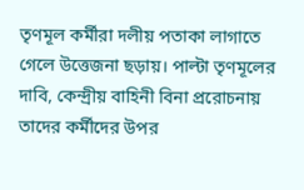তৃণমূল কর্মীরা দলীয় পতাকা লাগাতে গেলে উত্তেজনা ছড়ায়। পাল্টা তৃণমূলের দাবি, কেন্দ্রীয় বাহিনী বিনা প্ররোচনায় তাদের কর্মীদের উপর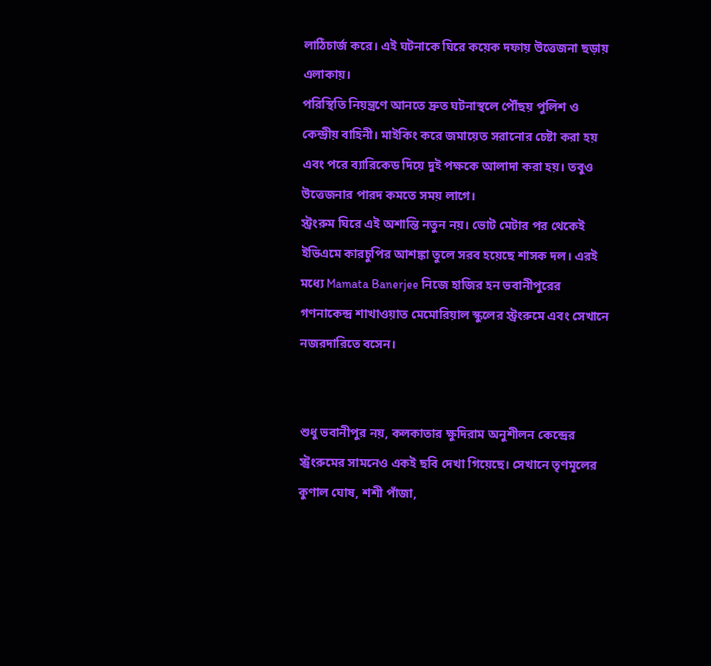লাঠিচার্জ করে। এই ঘটনাকে ঘিরে কয়েক দফায় উত্তেজনা ছড়ায় এলাকায়।
পরিস্থিতি নিয়ন্ত্রণে আনতে দ্রুত ঘটনাস্থলে পৌঁছয় পুলিশ ও কেন্দ্রীয় বাহিনী। মাইকিং করে জমায়েত সরানোর চেষ্টা করা হয় এবং পরে ব্যারিকেড দিয়ে দুই পক্ষকে আলাদা করা হয়। তবুও উত্তেজনার পারদ কমতে সময় লাগে।
স্ট্রংরুম ঘিরে এই অশান্তি নতুন নয়। ভোট মেটার পর থেকেই ইভিএমে কারচুপির আশঙ্কা তুলে সরব হয়েছে শাসক দল। এরই মধ্যে Mamata Banerjee নিজে হাজির হন ভবানীপুরের গণনাকেন্দ্র শাখাওয়াত মেমোরিয়াল স্কুলের স্ট্রংরুমে এবং সেখানে নজরদারিতে বসেন।


শুধু ভবানীপুর নয়, কলকাতার ক্ষুদিরাম অনুশীলন কেন্দ্রের স্ট্রংরুমের সামনেও একই ছবি দেখা গিয়েছে। সেখানে তৃণমূলের কুণাল ঘোষ, শশী পাঁজা,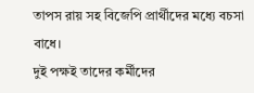তাপস রায় সহ বিজেপি প্রার্থীদের মধ্যে বচসা বাধে।
দুই পক্ষই তাদের কর্মীদের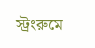স্ট্রংরুমে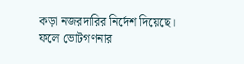কড়া নজরদারির নির্দেশ দিয়েছে। ফলে ভোটগণনার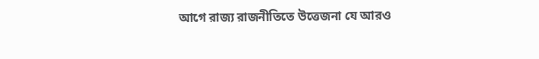আগে রাজ্য রাজনীতিতে উত্তেজনা যে আরও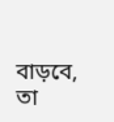বাড়বে, তা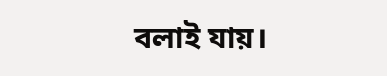বলাই যায়।